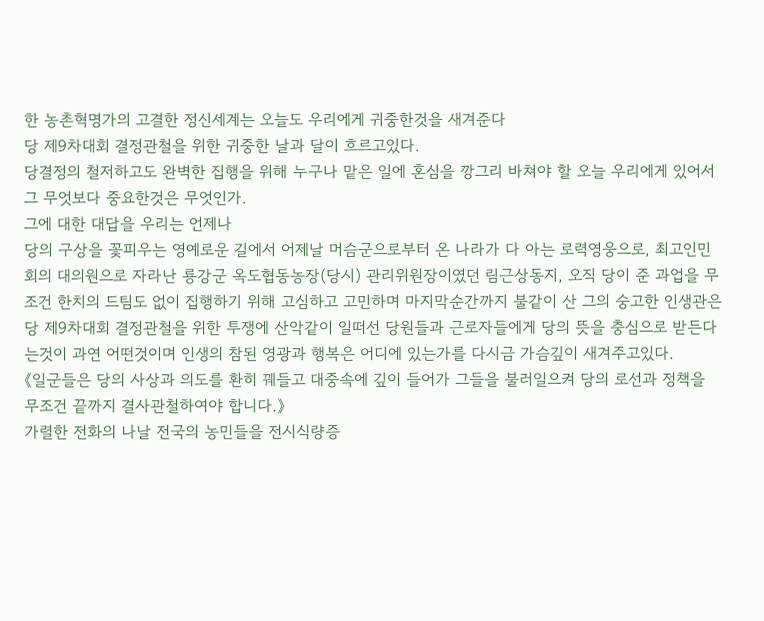한 농촌혁명가의 고결한 정신세계는 오늘도 우리에게 귀중한것을 새겨준다
당 제9차대회 결정관철을 위한 귀중한 날과 달이 흐르고있다.
당결정의 철저하고도 완벽한 집행을 위해 누구나 맡은 일에 혼심을 깡그리 바쳐야 할 오늘 우리에게 있어서 그 무엇보다 중요한것은 무엇인가.
그에 대한 대답을 우리는 언제나
당의 구상을 꽃피우는 영예로운 길에서 어제날 머슴군으로부터 온 나라가 다 아는 로력영웅으로, 최고인민회의 대의원으로 자라난 룡강군 옥도협동농장(당시) 관리위원장이였던 림근상동지, 오직 당이 준 과업을 무조건 한치의 드팀도 없이 집행하기 위해 고심하고 고민하며 마지막순간까지 불같이 산 그의 숭고한 인생관은 당 제9차대회 결정관철을 위한 투쟁에 산악같이 일떠선 당원들과 근로자들에게 당의 뜻을 충심으로 받든다는것이 과연 어떤것이며 인생의 참된 영광과 행복은 어디에 있는가를 다시금 가슴깊이 새겨주고있다.
《일군들은 당의 사상과 의도를 환히 꿰들고 대중속에 깊이 들어가 그들을 불러일으켜 당의 로선과 정책을 무조건 끝까지 결사관철하여야 합니다.》
가렬한 전화의 나날 전국의 농민들을 전시식량증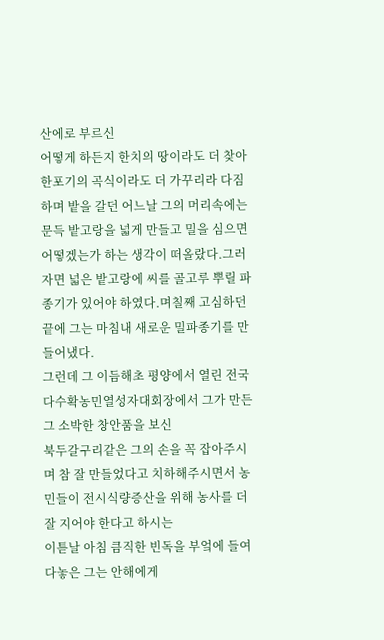산에로 부르신
어떻게 하든지 한치의 땅이라도 더 찾아 한포기의 곡식이라도 더 가꾸리라 다짐하며 밭을 갈던 어느날 그의 머리속에는 문득 밭고랑을 넓게 만들고 밀을 심으면 어떻겠는가 하는 생각이 떠올랐다.그러자면 넓은 밭고랑에 씨를 골고루 뿌릴 파종기가 있어야 하였다.며칠째 고심하던 끝에 그는 마침내 새로운 밀파종기를 만들어냈다.
그런데 그 이듬해초 평양에서 열린 전국다수확농민열성자대회장에서 그가 만든 그 소박한 창안품을 보신
북두갈구리같은 그의 손을 꼭 잡아주시며 참 잘 만들었다고 치하해주시면서 농민들이 전시식량증산을 위해 농사를 더 잘 지어야 한다고 하시는
이튿날 아침 큼직한 빈독을 부엌에 들여다놓은 그는 안해에게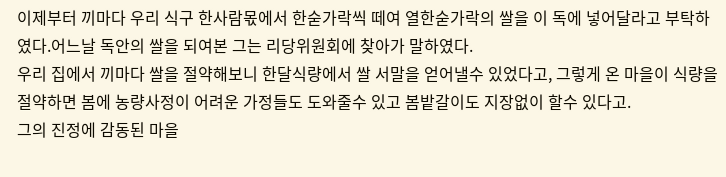이제부터 끼마다 우리 식구 한사람몫에서 한숟가락씩 떼여 열한숟가락의 쌀을 이 독에 넣어달라고 부탁하였다.어느날 독안의 쌀을 되여본 그는 리당위원회에 찾아가 말하였다.
우리 집에서 끼마다 쌀을 절약해보니 한달식량에서 쌀 서말을 얻어낼수 있었다고, 그렇게 온 마을이 식량을 절약하면 봄에 농량사정이 어려운 가정들도 도와줄수 있고 봄밭갈이도 지장없이 할수 있다고.
그의 진정에 감동된 마을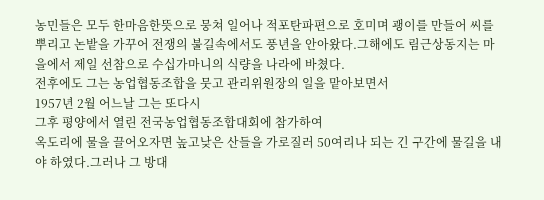농민들은 모두 한마음한뜻으로 뭉쳐 일어나 적포탄파편으로 호미며 괭이를 만들어 씨를 뿌리고 논밭을 가꾸어 전쟁의 불길속에서도 풍년을 안아왔다.그해에도 림근상동지는 마을에서 제일 선참으로 수십가마니의 식량을 나라에 바쳤다.
전후에도 그는 농업협동조합을 뭇고 관리위원장의 일을 맡아보면서
1957년 2월 어느날 그는 또다시
그후 평양에서 열린 전국농업협동조합대회에 참가하여
옥도리에 물을 끌어오자면 높고낮은 산들을 가로질러 50여리나 되는 긴 구간에 물길을 내야 하였다.그러나 그 방대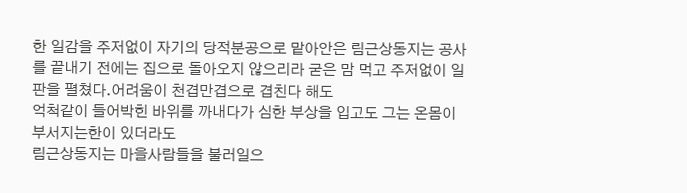한 일감을 주저없이 자기의 당적분공으로 맡아안은 림근상동지는 공사를 끝내기 전에는 집으로 돌아오지 않으리라 굳은 맘 먹고 주저없이 일판을 펼쳤다.어려움이 천겹만겹으로 겹친다 해도
억척같이 들어박힌 바위를 까내다가 심한 부상을 입고도 그는 온몸이 부서지는한이 있더라도
림근상동지는 마을사람들을 불러일으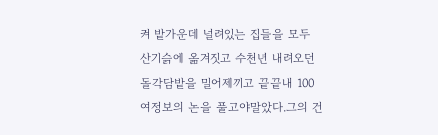켜 밭가운데 널려있는 집들을 모두 산기슭에 옮겨짓고 수천년 내려오던 돌각담밭을 밀어제끼고 끝끝내 100여정보의 논을 풀고야말았다.그의 건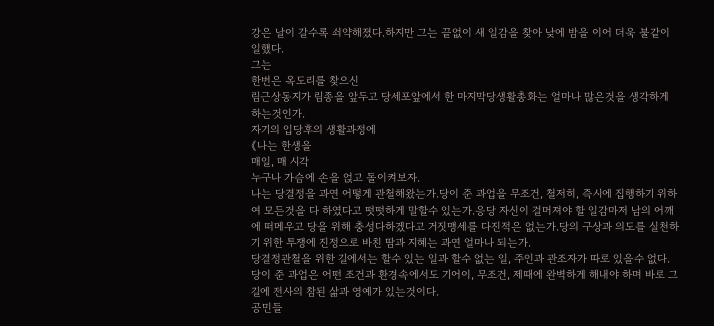강은 날이 갈수록 쇠약해졌다.하지만 그는 끝없이 새 일감을 찾아 낮에 밤을 이어 더욱 불같이 일했다.
그는
한번은 옥도리를 찾으신
림근상동지가 림종을 앞두고 당세포앞에서 한 마지막당생활총화는 얼마나 많은것을 생각하게 하는것인가.
자기의 입당후의 생활과정에
《나는 한생을
매일, 매 시각
누구나 가슴에 손을 얹고 돌이켜보자.
나는 당결정을 과연 어떻게 관철해왔는가.당이 준 과업을 무조건, 철저히, 즉시에 집행하기 위하여 모든것을 다 하였다고 떳떳하게 말할수 있는가.응당 자신이 걸머져야 할 일감마저 남의 어깨에 떠메우고 당을 위해 충성다하겠다고 거짓맹세를 다진적은 없는가.당의 구상과 의도를 실천하기 위한 투쟁에 진정으로 바친 땀과 지혜는 과연 얼마나 되는가.
당결정관철을 위한 길에서는 할수 있는 일과 할수 없는 일, 주인과 관조자가 따로 있을수 없다.당이 준 과업은 어떤 조건과 환경속에서도 기어이, 무조건, 제때에 완벽하게 해내야 하며 바로 그길에 전사의 참된 삶과 영예가 있는것이다.
공민들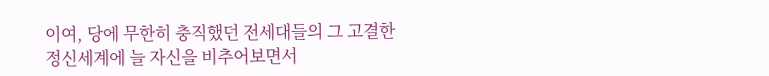이여, 당에 무한히 충직했던 전세대들의 그 고결한 정신세계에 늘 자신을 비추어보면서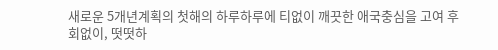새로운 5개년계획의 첫해의 하루하루에 티없이 깨끗한 애국충심을 고여 후회없이, 떳떳하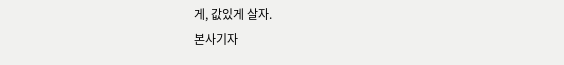게, 값있게 살자.
본사기자